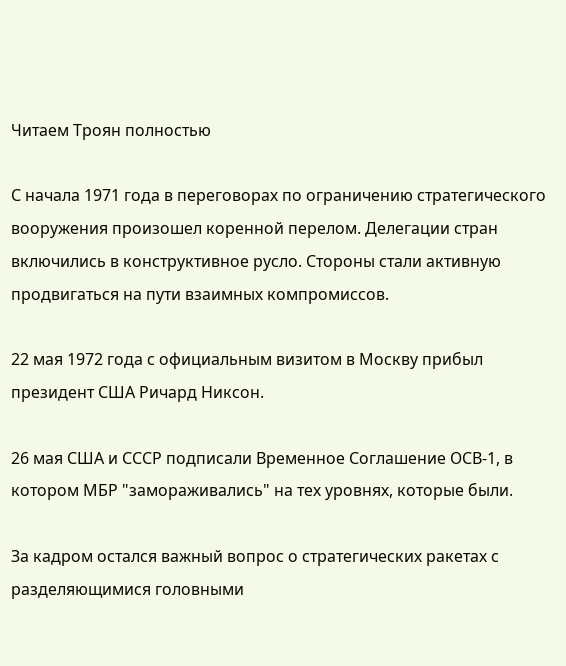Читаем Троян полностью

С начала 1971 года в переговорах по ограничению стратегического вооружения произошел коренной перелом. Делегации стран включились в конструктивное русло. Стороны стали активную продвигаться на пути взаимных компромиссов.

22 мая 1972 года с официальным визитом в Москву прибыл президент США Ричард Никсон.

26 мая США и СССР подписали Временное Соглашение ОСВ-1, в котором МБР "замораживались" на тех уровнях, которые были.

За кадром остался важный вопрос о стратегических ракетах с разделяющимися головными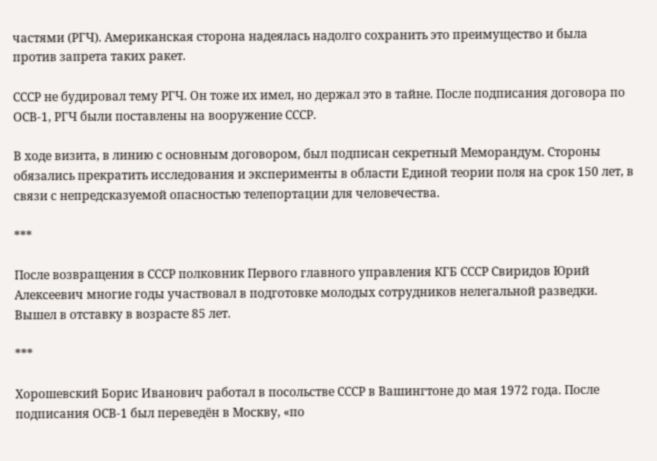частями (РГЧ). Американская сторона надеялась надолго сохранить это преимущество и была против запрета таких ракет.

СССР не будировал тему РГЧ. Он тоже их имел, но держал это в тайне. После подписания договора по ОСВ-1, РГЧ были поставлены на вооружение СССР.

В ходе визита, в линию с основным договором, был подписан секретный Меморандум. Стороны обязались прекратить исследования и эксперименты в области Единой теории поля на срок 150 лет, в связи с непредсказуемой опасностью телепортации для человечества.

***

После возвращения в СССР полковник Первого главного управления КГБ СССР Свиридов Юрий Алексеевич многие годы участвовал в подготовке молодых сотрудников нелегальной разведки. Вышел в отставку в возрасте 85 лет.

***

Хорошевский Борис Иванович работал в посольстве СССР в Вашингтоне до мая 1972 года. После подписания ОСВ-1 был переведён в Москву, «по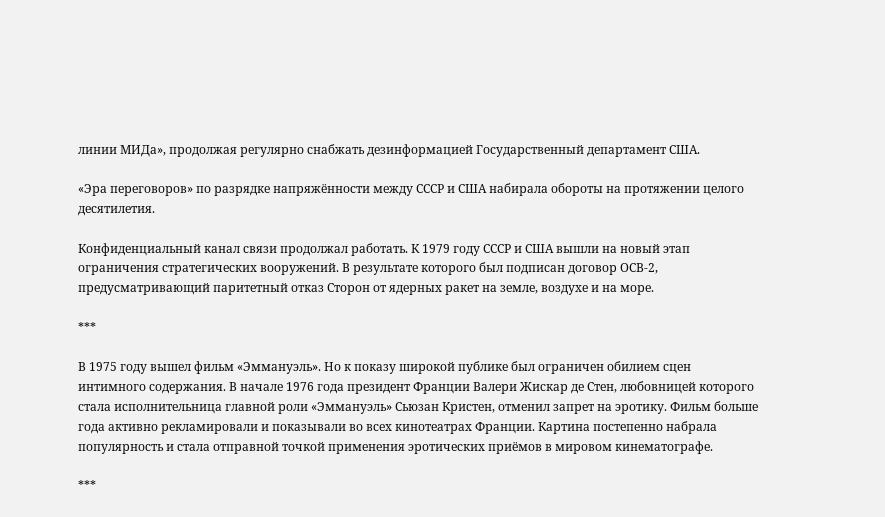линии МИДа», продолжая регулярно снабжать дезинформацией Государственный департамент США.

«Эра переговоров» по разрядке напряжённости между СССР и США набирала обороты на протяжении целого десятилетия.

Конфиденциальный канал связи продолжал работать. К 1979 году СССР и США вышли на новый этап ограничения стратегических вооружений. В результате которого был подписан договор ОСВ-2, предусматривающий паритетный отказ Сторон от ядерных ракет на земле, воздухе и на море.

***

В 1975 году вышел фильм «Эммануэль». Но к показу широкой публике был ограничен обилием сцен интимного содержания. В начале 1976 года президент Франции Валери Жискар де Стен, любовницей которого стала исполнительница главной роли «Эммануэль» Сьюзан Кристен, отменил запрет на эротику. Фильм больше года активно рекламировали и показывали во всех кинотеатрах Франции. Картина постепенно набрала популярность и стала отправной точкой применения эротических приёмов в мировом кинематографе.

***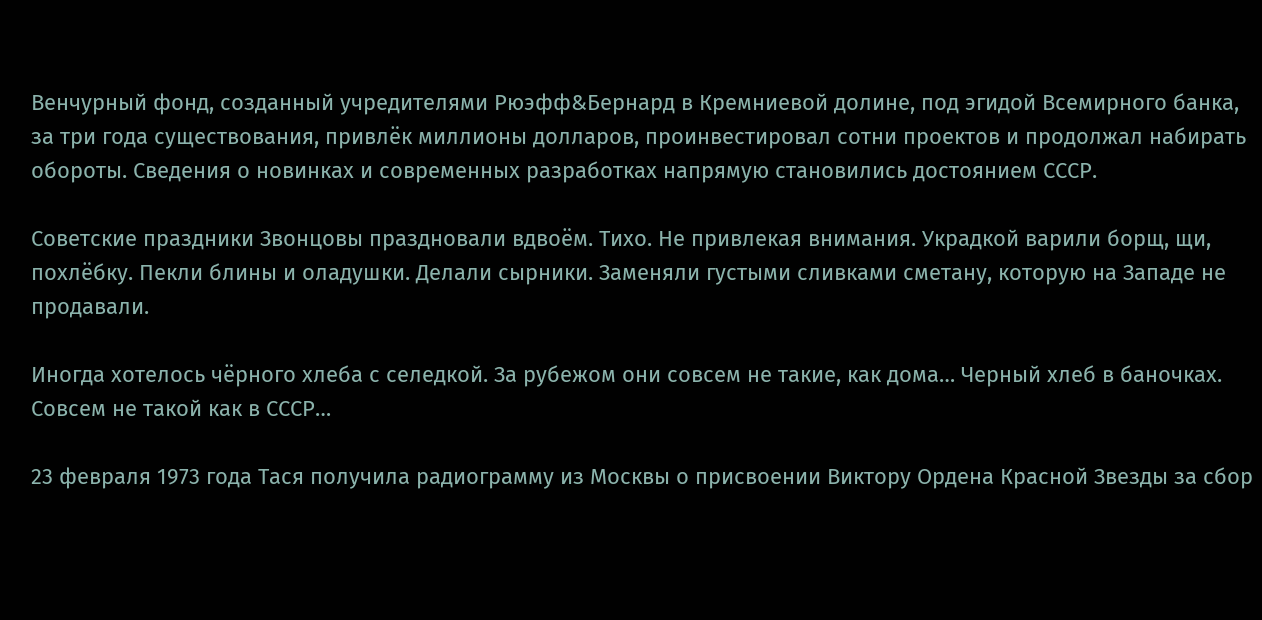Венчурный фонд, созданный учредителями Рюэфф&Бернард в Кремниевой долине, под эгидой Всемирного банка, за три года существования, привлёк миллионы долларов, проинвестировал сотни проектов и продолжал набирать обороты. Сведения о новинках и современных разработках напрямую становились достоянием СССР.

Советские праздники Звонцовы праздновали вдвоём. Тихо. Не привлекая внимания. Украдкой варили борщ, щи, похлёбку. Пекли блины и оладушки. Делали сырники. Заменяли густыми сливками сметану, которую на Западе не продавали.

Иногда хотелось чёрного хлеба с селедкой. За рубежом они совсем не такие, как дома… Черный хлеб в баночках. Совсем не такой как в СССР…

23 февраля 1973 года Тася получила радиограмму из Москвы о присвоении Виктору Ордена Красной Звезды за сбор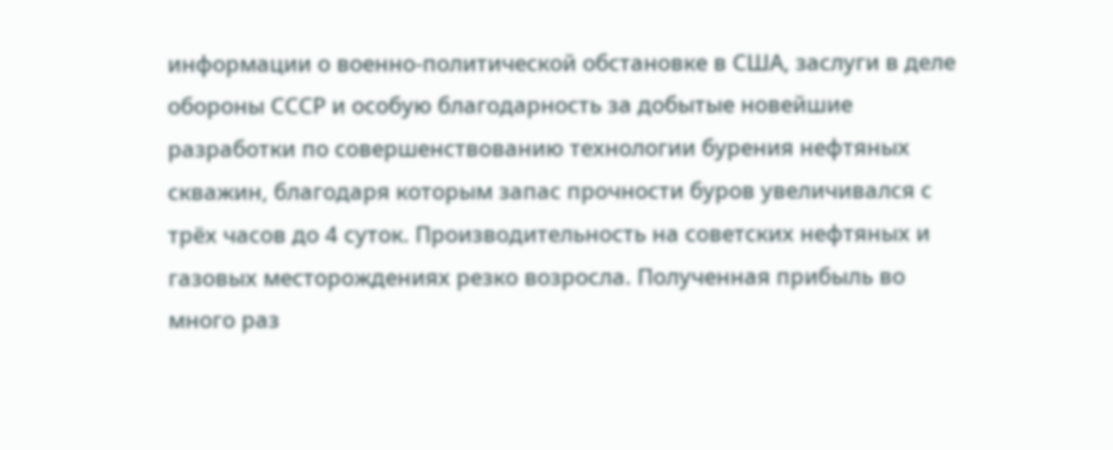информации о военно-политической обстановке в США, заслуги в деле обороны СССР и особую благодарность за добытые новейшие разработки по совершенствованию технологии бурения нефтяных скважин, благодаря которым запас прочности буров увеличивался с трёх часов до 4 суток. Производительность на советских нефтяных и газовых месторождениях резко возросла. Полученная прибыль во много раз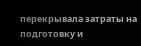перекрывала затраты на подготовку и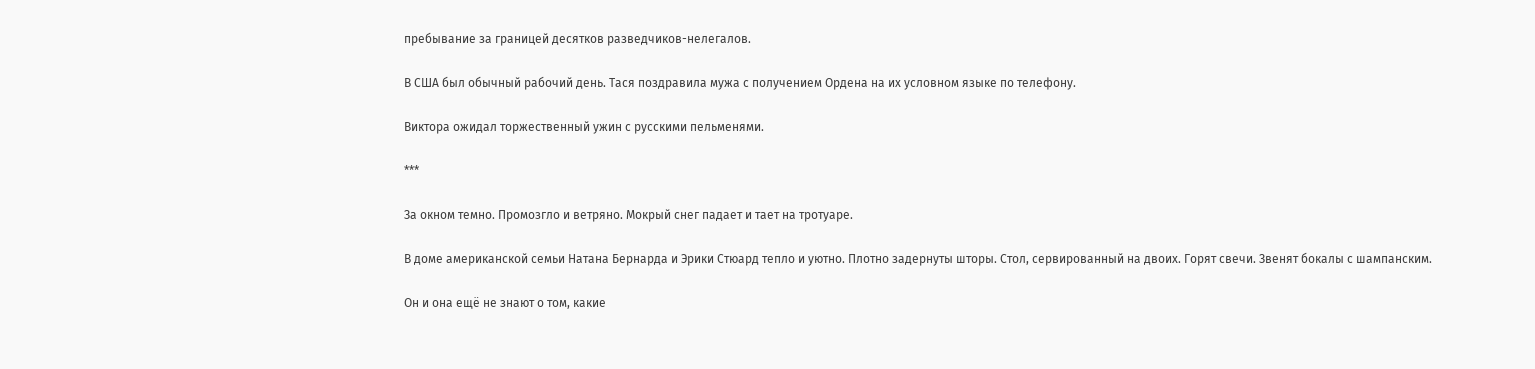пребывание за границей десятков разведчиков-нелегалов.

В США был обычный рабочий день. Тася поздравила мужа с получением Ордена на их условном языке по телефону.

Виктора ожидал торжественный ужин с русскими пельменями.

***

За окном темно. Промозгло и ветряно. Мокрый снег падает и тает на тротуаре.

В доме американской семьи Натана Бернарда и Эрики Стюард тепло и уютно. Плотно задернуты шторы. Стол, сервированный на двоих. Горят свечи. Звенят бокалы с шампанским.

Он и она ещё не знают о том, какие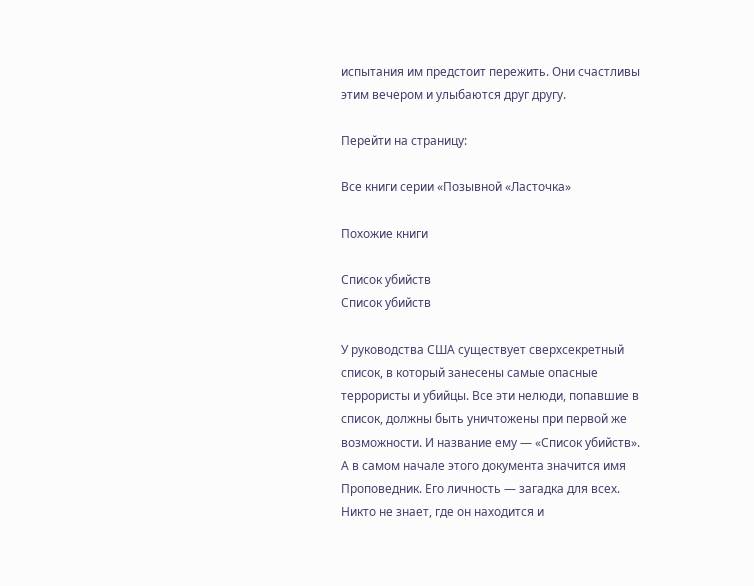испытания им предстоит пережить. Они счастливы этим вечером и улыбаются друг другу.

Перейти на страницу:

Все книги серии «Позывной «Ласточка»

Похожие книги

Список убийств
Список убийств

У руководства США существует сверхсекретный список, в который занесены самые опасные террористы и убийцы. Все эти нелюди, попавшие в список, должны быть уничтожены при первой же возможности. И название ему — «Список убийств». А в самом начале этого документа значится имя Проповедник. Его личность — загадка для всех. Никто не знает, где он находится и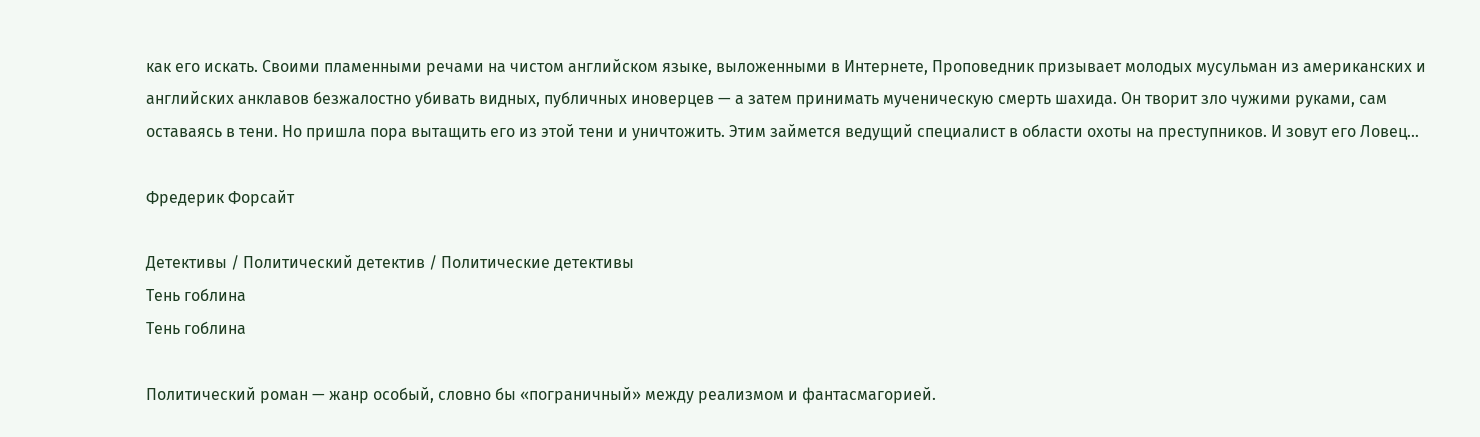как его искать. Своими пламенными речами на чистом английском языке, выложенными в Интернете, Проповедник призывает молодых мусульман из американских и английских анклавов безжалостно убивать видных, публичных иноверцев — а затем принимать мученическую смерть шахида. Он творит зло чужими руками, сам оставаясь в тени. Но пришла пора вытащить его из этой тени и уничтожить. Этим займется ведущий специалист в области охоты на преступников. И зовут его Ловец…

Фредерик Форсайт

Детективы / Политический детектив / Политические детективы
Тень гоблина
Тень гоблина

Политический роман — жанр особый, словно бы «пограничный» между реализмом и фантасмагорией.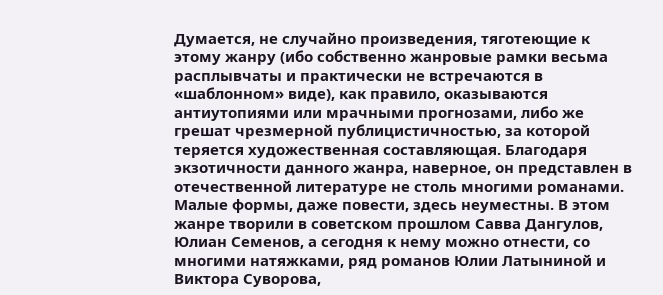Думается, не случайно произведения, тяготеющие к этому жанру (ибо собственно жанровые рамки весьма расплывчаты и практически не встречаются в «шаблонном» виде), как правило, оказываются антиутопиями или мрачными прогнозами, либо же грешат чрезмерной публицистичностью, за которой теряется художественная составляющая. Благодаря экзотичности данного жанра, наверное, он представлен в отечественной литературе не столь многими романами. Малые формы, даже повести, здесь неуместны. В этом жанре творили в советском прошлом Савва Дангулов, Юлиан Семенов, а сегодня к нему можно отнести, со многими натяжками, ряд романов Юлии Латыниной и Виктора Суворова,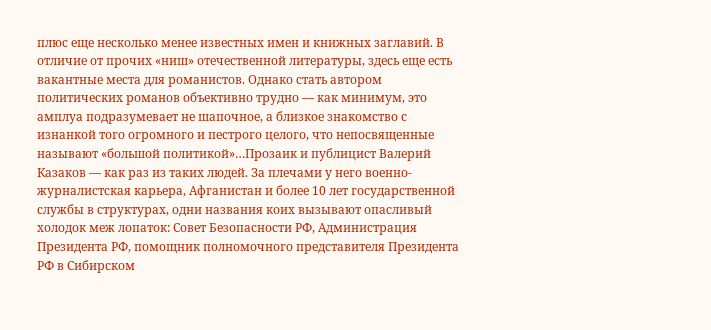плюс еще несколько менее известных имен и книжных заглавий. В отличие от прочих «ниш» отечественной литературы, здесь еще есть вакантные места для романистов. Однако стать автором политических романов объективно трудно — как минимум, это амплуа подразумевает не шапочное, а близкое знакомство с изнанкой того огромного и пестрого целого, что непосвященные называют «большой политикой»…Прозаик и публицист Валерий Казаков — как раз из таких людей. За плечами у него военно-журналистская карьера, Афганистан и более 10 лет государственной службы в структурах, одни названия коих вызывают опасливый холодок меж лопаток: Совет Безопасности РФ, Администрация Президента РФ, помощник полномочного представителя Президента РФ в Сибирском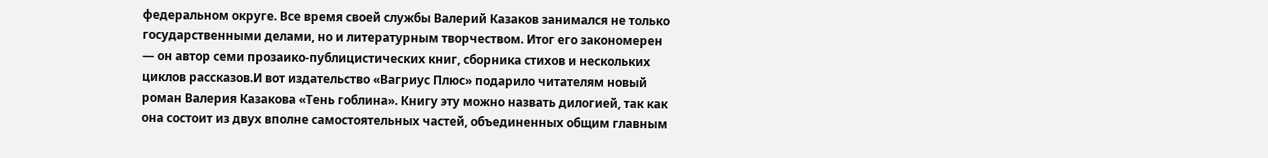федеральном округе. Все время своей службы Валерий Казаков занимался не только государственными делами, но и литературным творчеством. Итог его закономерен — он автор семи прозаико-публицистических книг, сборника стихов и нескольких циклов рассказов.И вот издательство «Вагриус Плюс» подарило читателям новый роман Валерия Казакова «Тень гоблина». Книгу эту можно назвать дилогией, так как она состоит из двух вполне самостоятельных частей, объединенных общим главным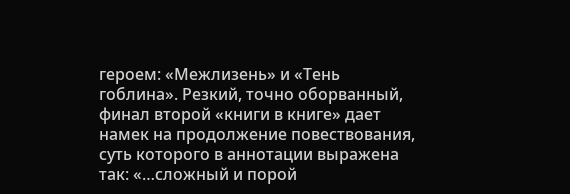героем: «Межлизень» и «Тень гоблина». Резкий, точно оборванный, финал второй «книги в книге» дает намек на продолжение повествования, суть которого в аннотации выражена так: «…сложный и порой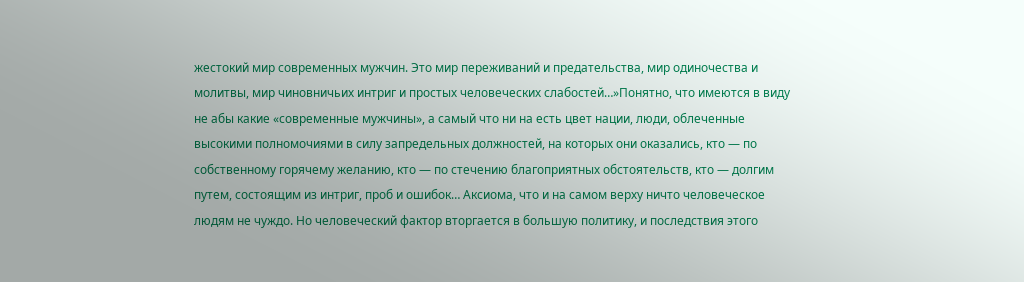жестокий мир современных мужчин. Это мир переживаний и предательства, мир одиночества и молитвы, мир чиновничьих интриг и простых человеческих слабостей…»Понятно, что имеются в виду не абы какие «современные мужчины», а самый что ни на есть цвет нации, люди, облеченные высокими полномочиями в силу запредельных должностей, на которых они оказались, кто — по собственному горячему желанию, кто — по стечению благоприятных обстоятельств, кто — долгим путем, состоящим из интриг, проб и ошибок… Аксиома, что и на самом верху ничто человеческое людям не чуждо. Но человеческий фактор вторгается в большую политику, и последствия этого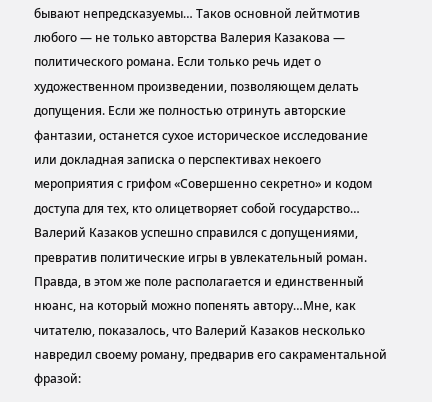бывают непредсказуемы… Таков основной лейтмотив любого — не только авторства Валерия Казакова — политического романа. Если только речь идет о художественном произведении, позволяющем делать допущения. Если же полностью отринуть авторские фантазии, останется сухое историческое исследование или докладная записка о перспективах некоего мероприятия с грифом «Совершенно секретно» и кодом доступа для тех, кто олицетворяет собой государство… Валерий Казаков успешно справился с допущениями, превратив политические игры в увлекательный роман. Правда, в этом же поле располагается и единственный нюанс, на который можно попенять автору…Мне, как читателю, показалось, что Валерий Казаков несколько навредил своему роману, предварив его сакраментальной фразой: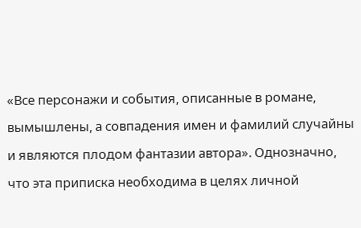«Все персонажи и события, описанные в романе, вымышлены, а совпадения имен и фамилий случайны и являются плодом фантазии автора». Однозначно, что эта приписка необходима в целях личной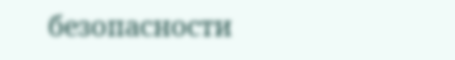безопасности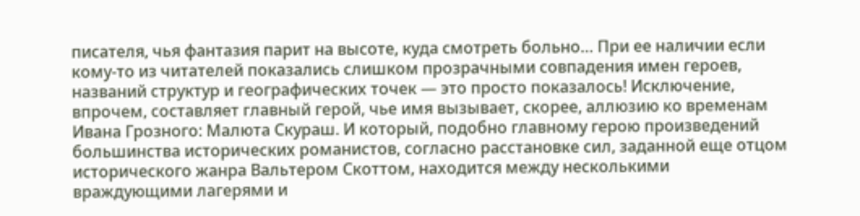писателя, чья фантазия парит на высоте, куда смотреть больно… При ее наличии если кому-то из читателей показались слишком прозрачными совпадения имен героев, названий структур и географических точек — это просто показалось! Исключение, впрочем, составляет главный герой, чье имя вызывает, скорее, аллюзию ко временам Ивана Грозного: Малюта Скураш. И который, подобно главному герою произведений большинства исторических романистов, согласно расстановке сил, заданной еще отцом исторического жанра Вальтером Скоттом, находится между несколькими враждующими лагерями и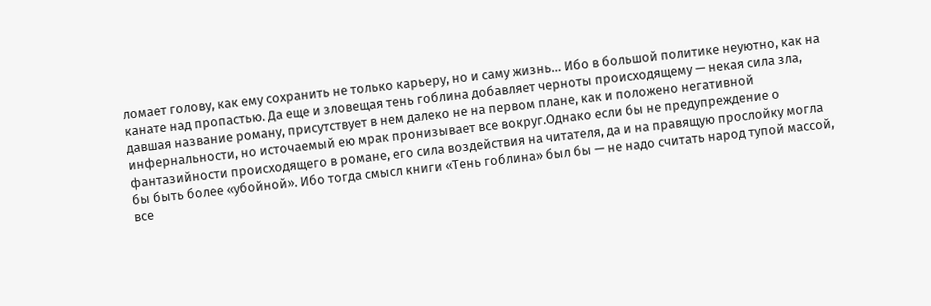ломает голову, как ему сохранить не только карьеру, но и саму жизнь… Ибо в большой политике неуютно, как на канате над пропастью. Да еще и зловещая тень гоблина добавляет черноты происходящему — некая сила зла, давшая название роману, присутствует в нем далеко не на первом плане, как и положено негативной инфернальности, но источаемый ею мрак пронизывает все вокруг.Однако если бы не предупреждение о фантазийности происходящего в романе, его сила воздействия на читателя, да и на правящую прослойку могла бы быть более «убойной». Ибо тогда смысл книги «Тень гоблина» был бы — не надо считать народ тупой массой, все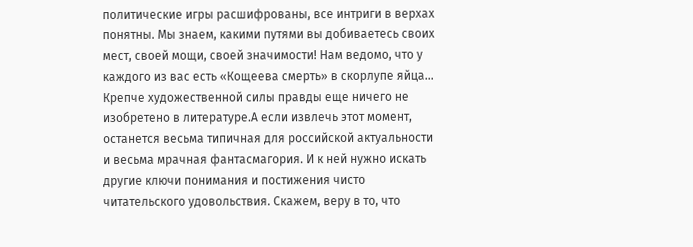политические игры расшифрованы, все интриги в верхах понятны. Мы знаем, какими путями вы добиваетесь своих мест, своей мощи, своей значимости! Нам ведомо, что у каждого из вас есть «Кощеева смерть» в скорлупе яйца… Крепче художественной силы правды еще ничего не изобретено в литературе.А если извлечь этот момент, останется весьма типичная для российской актуальности и весьма мрачная фантасмагория. И к ней нужно искать другие ключи понимания и постижения чисто читательского удовольствия. Скажем, веру в то, что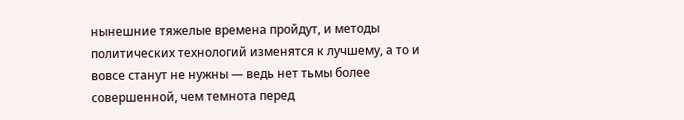нынешние тяжелые времена пройдут, и методы политических технологий изменятся к лучшему, а то и вовсе станут не нужны — ведь нет тьмы более совершенной, чем темнота перед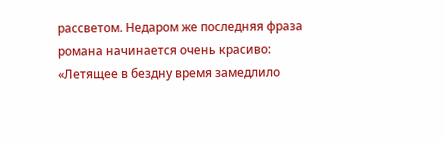рассветом. Недаром же последняя фраза романа начинается очень красиво: «Летящее в бездну время замедлило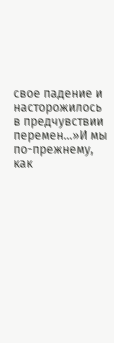свое падение и насторожилось в предчувствии перемен…»И мы по-прежнему, как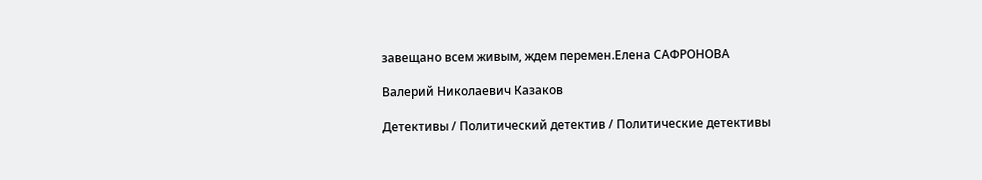завещано всем живым, ждем перемен.Елена САФРОНОВА

Валерий Николаевич Казаков

Детективы / Политический детектив / Политические детективы